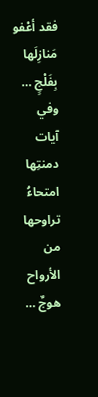فقد أعْفو مَنازِلَها بِفَلْجٍ … وفي آيات دمنتِها امتحاءُ
تراوحها من الأرواح هوجٌ …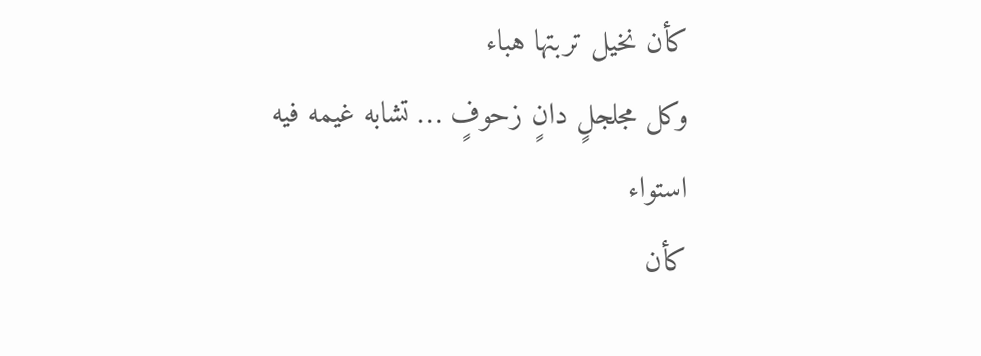كأن نخيل تربتها هباء
وكل مجلجلٍ دانٍ زحوفٍ … تشابه غيمه فيه استواء
كأن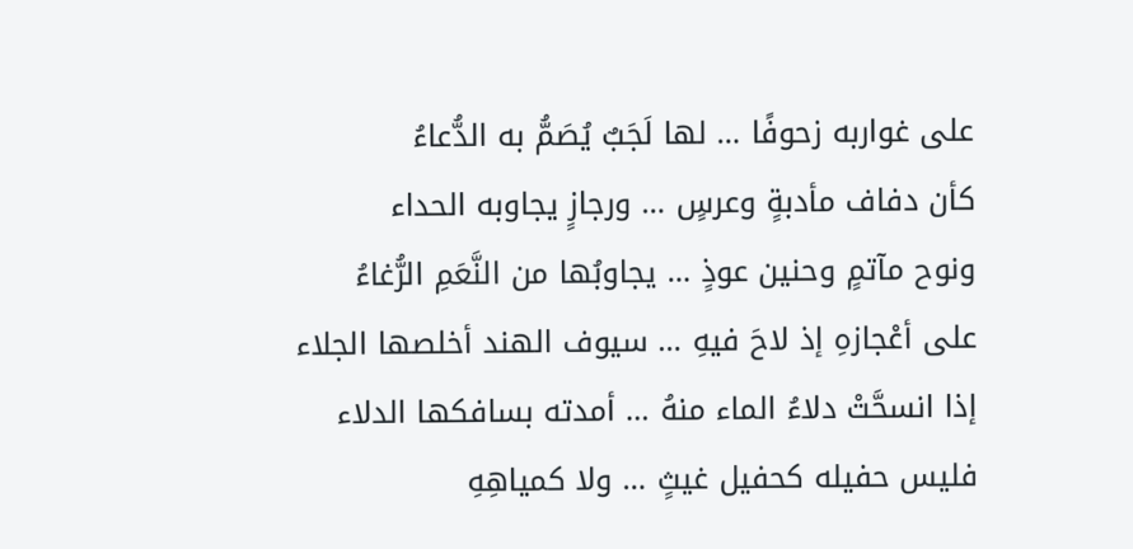على غواربه زحوفًا … لها لَجَبٌ يُصَمُّ به الدُّعاءُ
كأن دفاف مأدبةٍ وعرسٍ … ورجازٍ يجاوبه الحداء
ونوح مآتمٍ وحنين عوذٍ … يجاوبُها من النَّعَمِ الرُّغاءُ
على أعْجازهِ إذ لاحَ فيهِ … سيوف الهند أخلصها الجلاء
إذا انسحَّتْ دلاءُ الماء منهُ … أمدته بسافكها الدلاء
فليس حفيله كحفيل غيثٍ … ولا كمياهِهِ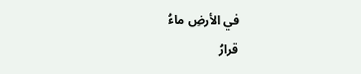في الأرضِ ماءُ
قرارُ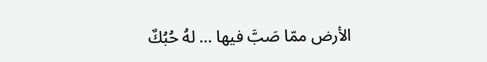الأرض ممّا صَبَّ فيها … لهُ حُبُكٌ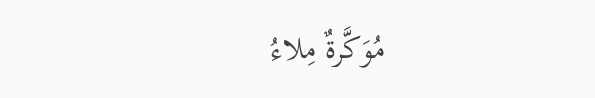مُوَكَّرةٌ مِلاءُ